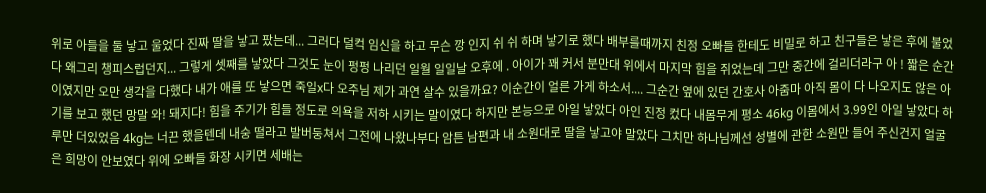위로 아들을 둘 낳고 울었다 진짜 딸을 낳고 팠는데... 그러다 덜컥 임신을 하고 무슨 깡 인지 쉬 쉬 하며 낳기로 했다 배부를때까지 친정 오빠들 한테도 비밀로 하고 친구들은 낳은 후에 불었다 왜그리 챙피스럽던지... 그렇게 셋째를 낳았다 그것도 눈이 펑펑 나리던 일월 일일날 오후에 . 아이가 꽤 커서 분만대 위에서 마지막 힘을 쥐었는데 그만 중간에 걸리더라구 아 ! 짧은 순간 이였지만 오만 생각을 다했다 내가 애를 또 낳으면 죽일x다 오주님 제가 과연 살수 있을까요? 이순간이 얼른 가게 하소서.... 그순간 옆에 있던 간호사 아줌마 아직 몸이 다 나오지도 않은 아기를 보고 했던 망말 와! 돼지다! 힘을 주기가 힘들 정도로 의욕을 저하 시키는 말이였다 하지만 본능으로 아일 낳았다 아인 진정 컸다 내몸무게 평소 46kg 이몸에서 3.99인 아일 낳았다 하루만 더있었음 4kg는 너끈 했을텐데 내숭 떨라고 발버둥쳐서 그전에 나왔나부다 암튼 남편과 내 소원대로 딸을 낳고야 말았다 그치만 하나님께선 성별에 관한 소원만 들어 주신건지 얼굴은 희망이 안보였다 위에 오빠들 화장 시키면 세배는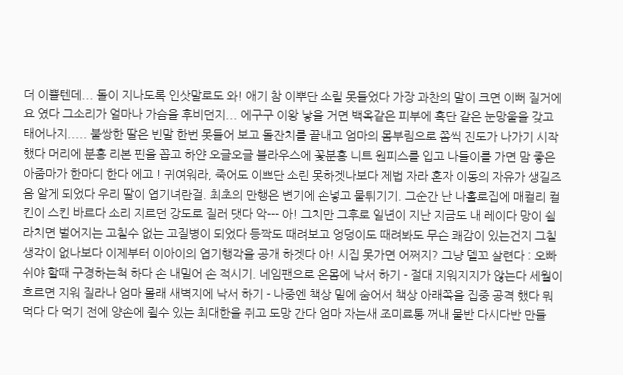더 이쁠텐데... 돌이 지나도록 인삿말로도 와! 애기 참 이뿌단 소릴 못들었다 가장 과찬의 말이 크면 이뻐 질거에요 였다 그소리가 얼마나 가슴을 후비던지... 에구구 이왕 낳을 거면 백옥같은 피부에 흑단 같은 눈망울을 갖고 태어나지..... 불쌍한 딸은 빈말 한번 못들어 보고 돌잔치를 끝내고 엄마의 몸부림으로 쫌씩 진도가 나가기 시작했다 머리에 분홍 리본 핀을 꼽고 하얀 오글오글 블라우스에 꽃분홍 니트 원피스를 입고 나들이를 가면 맘 좋은 아줌마가 한마디 한다 에고 ! 귀여워라, 죽어도 이쁘단 소린 못하겟나보다 제법 자라 혼자 이동의 자유가 생길즈음 알게 되었다 우리 딸이 엽기녀란걸. 최초의 만행은 변기에 손넣고 물튀기기. 그순간 난 나홀로집에 매컬리 컬킨이 스킨 바르다 소리 지르던 강도로 질러 댓다 악--- 아! 그치만 그후로 일년이 지난 지금도 내 레이다 망이 쉴라치면 벌어지는 고칠수 없는 고질병이 되었다 등짝도 때려보고 엉덩이도 때려봐도 무슨 쾌감이 있는건지 그칠 생각이 없나보다 이제부터 이아이의 엽기행각을 공개 하겟다 아! 시집 못가면 어쩌지? 그냥 델꼬 살련다 : 오빠 쉬야 할때 구경하는척 하다 손 내밀어 손 적시기. 네임팬으로 온몸에 낙서 하기 - 절대 지워지지가 않는다 세월이 흐르면 지워 질라나 엄마 몰래 새벽지에 낙서 하기 - 나중엔 책상 밑에 숨어서 책상 아래쪽을 집중 공격 했다 뭐 먹다 다 먹기 전에 양손에 쥘수 있는 최대한을 쥐고 도망 간다 엄마 자는새 조미료통 꺼내 물반 다시다반 만들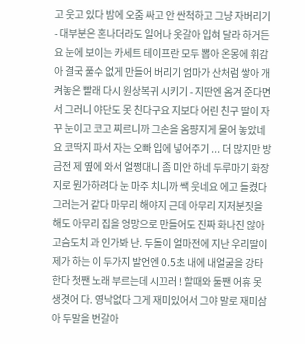고 웃고 있다 밤에 오줌 싸고 안 싼척하고 그냥 자버리기 - 대부분은 혼나더라도 일어나 옷갈아 입혀 달라 하거든요 눈에 보이는 카세트 테이프란 모두 뽑아 온몽에 휘감아 결국 풀수 없게 만들어 버리기 엄마가 산처럼 쌓아 개켜놓은 빨래 다시 원상복귀 시키기 - 지딴엔 옴겨 준다면서 그러니 야단도 못 친다구요 지보다 어린 친구 딸이 자꾸 눈이고 코고 찌르니까 그손을 옴퍙지게 물어 놓았네요 코딱지 파서 자는 오빠 입에 넣어주기 ... 더 많지만 방금전 제 옆에 와서 얼쩡대니 좀 미안 하네 두루마기 화장지로 뭔가하려다 눈 마주 치니까 쌕 웃네요 에고 들켰다 그러는거 같다 마무리 해야지 근데 아무리 지저분짓을 해도 아무리 집을 엉망으로 만들어도 진짜 화나진 않아 고슴도치 과 인가봐 난. 두돌이 얼마전에 지난 우리딸이 제가 하는 이 두가지 발언엔 0.5초 내에 내얼굴을 강타한다 첫짼 노래 부르는데 시끄러 ! 할때와 둘짼 어휴 못생겻어 다. 영낙없다 그게 재미있어서 그야 말로 재미삼아 두말을 번갈아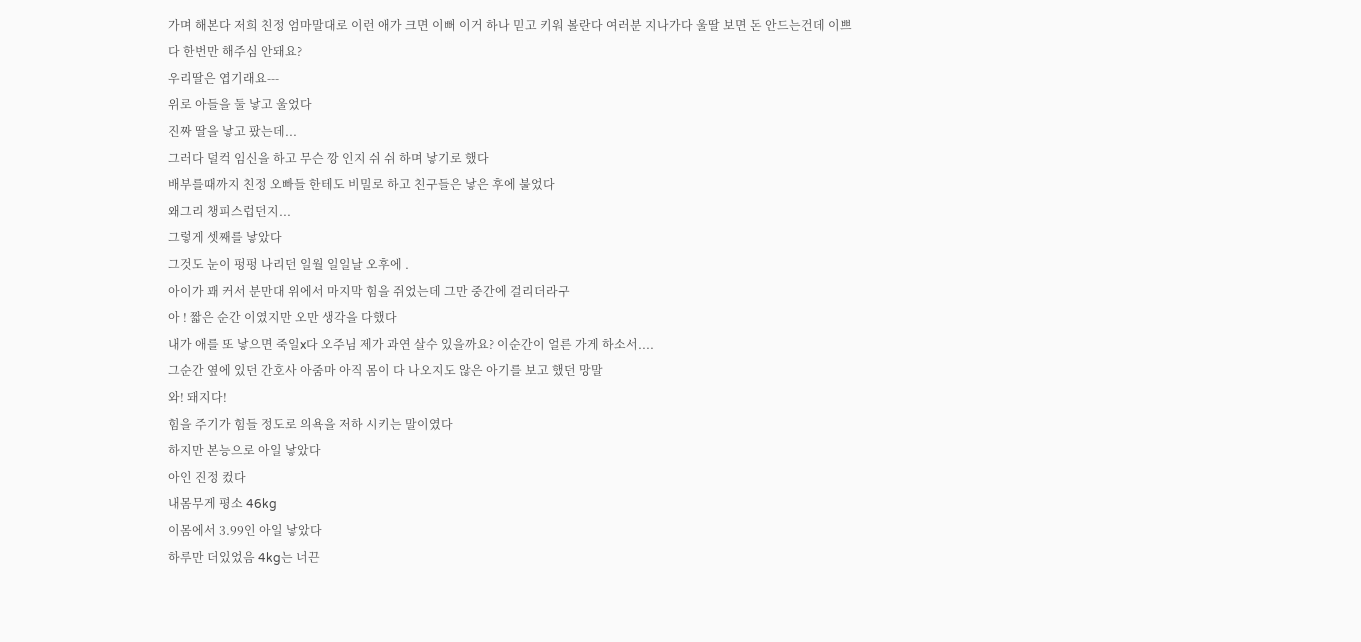가며 해본다 저희 친정 엄마말대로 이런 애가 크면 이뻐 이거 하나 믿고 키워 볼란다 여러분 지나가다 울딸 보면 돈 안드는건데 이쁘다 한번만 해주심 안돼요?
우리딸은 엽기래요---
위로 아들을 둘 낳고 울었다
진짜 딸을 낳고 팠는데...
그러다 덜컥 임신을 하고 무슨 깡 인지 쉬 쉬 하며 낳기로 했다
배부를때까지 친정 오빠들 한테도 비밀로 하고 친구들은 낳은 후에 불었다
왜그리 챙피스럽던지...
그렇게 셋째를 낳았다
그것도 눈이 펑펑 나리던 일월 일일날 오후에 .
아이가 꽤 커서 분만대 위에서 마지막 힘을 쥐었는데 그만 중간에 걸리더라구
아 ! 짧은 순간 이였지만 오만 생각을 다했다
내가 애를 또 낳으면 죽일x다 오주님 제가 과연 살수 있을까요? 이순간이 얼른 가게 하소서....
그순간 옆에 있던 간호사 아줌마 아직 몸이 다 나오지도 않은 아기를 보고 했던 망말
와! 돼지다!
힘을 주기가 힘들 정도로 의욕을 저하 시키는 말이였다
하지만 본능으로 아일 낳았다
아인 진정 컸다
내몸무게 평소 46kg
이몸에서 3.99인 아일 낳았다
하루만 더있었음 4kg는 너끈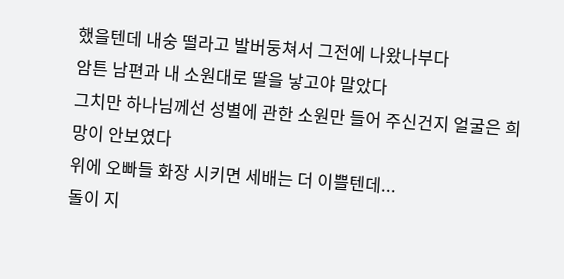했을텐데 내숭 떨라고 발버둥쳐서 그전에 나왔나부다
암튼 남편과 내 소원대로 딸을 낳고야 말았다
그치만 하나님께선 성별에 관한 소원만 들어 주신건지 얼굴은 희망이 안보였다
위에 오빠들 화장 시키면 세배는 더 이쁠텐데...
돌이 지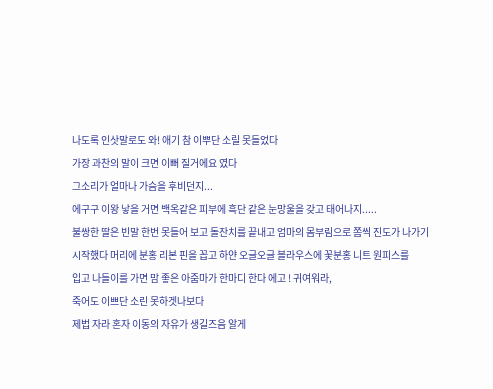나도록 인삿말로도 와! 애기 참 이뿌단 소릴 못들었다
가장 과찬의 말이 크면 이뻐 질거에요 였다
그소리가 얼마나 가슴을 후비던지...
에구구 이왕 낳을 거면 백옥같은 피부에 흑단 같은 눈망울을 갖고 태어나지.....
불쌍한 딸은 빈말 한번 못들어 보고 돌잔치를 끝내고 엄마의 몸부림으로 쫌씩 진도가 나가기
시작했다 머리에 분홍 리본 핀을 꼽고 하얀 오글오글 블라우스에 꽃분홍 니트 원피스를
입고 나들이를 가면 맘 좋은 아줌마가 한마디 한다 에고 ! 귀여워라,
죽어도 이쁘단 소린 못하겟나보다
제법 자라 혼자 이동의 자유가 생길즈음 알게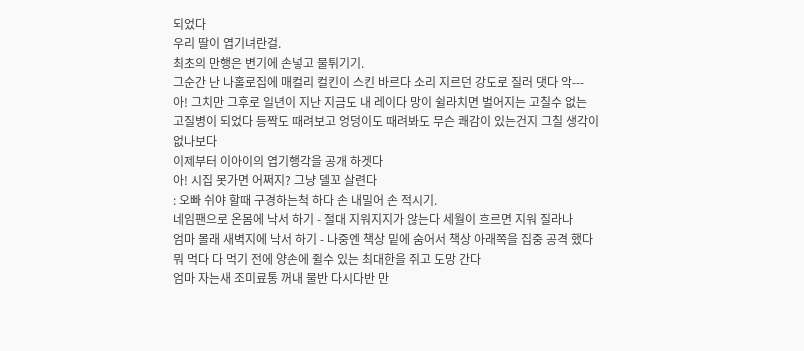되었다
우리 딸이 엽기녀란걸.
최초의 만행은 변기에 손넣고 물튀기기.
그순간 난 나홀로집에 매컬리 컬킨이 스킨 바르다 소리 지르던 강도로 질러 댓다 악---
아! 그치만 그후로 일년이 지난 지금도 내 레이다 망이 쉴라치면 벌어지는 고칠수 없는
고질병이 되었다 등짝도 때려보고 엉덩이도 때려봐도 무슨 쾌감이 있는건지 그칠 생각이
없나보다
이제부터 이아이의 엽기행각을 공개 하겟다
아! 시집 못가면 어쩌지? 그냥 델꼬 살련다
: 오빠 쉬야 할때 구경하는척 하다 손 내밀어 손 적시기.
네임팬으로 온몸에 낙서 하기 - 절대 지워지지가 않는다 세월이 흐르면 지워 질라나
엄마 몰래 새벽지에 낙서 하기 - 나중엔 책상 밑에 숨어서 책상 아래쪽을 집중 공격 했다
뭐 먹다 다 먹기 전에 양손에 쥘수 있는 최대한을 쥐고 도망 간다
엄마 자는새 조미료통 꺼내 물반 다시다반 만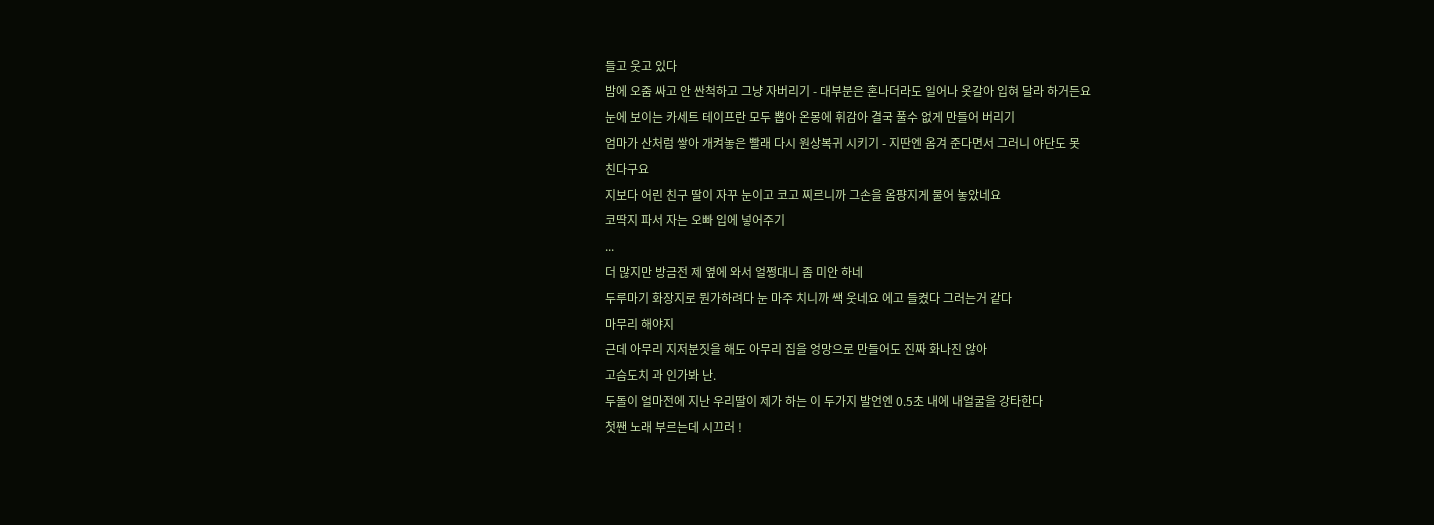들고 웃고 있다
밤에 오줌 싸고 안 싼척하고 그냥 자버리기 - 대부분은 혼나더라도 일어나 옷갈아 입혀 달라 하거든요
눈에 보이는 카세트 테이프란 모두 뽑아 온몽에 휘감아 결국 풀수 없게 만들어 버리기
엄마가 산처럼 쌓아 개켜놓은 빨래 다시 원상복귀 시키기 - 지딴엔 옴겨 준다면서 그러니 야단도 못
친다구요
지보다 어린 친구 딸이 자꾸 눈이고 코고 찌르니까 그손을 옴퍙지게 물어 놓았네요
코딱지 파서 자는 오빠 입에 넣어주기
...
더 많지만 방금전 제 옆에 와서 얼쩡대니 좀 미안 하네
두루마기 화장지로 뭔가하려다 눈 마주 치니까 쌕 웃네요 에고 들켰다 그러는거 같다
마무리 해야지
근데 아무리 지저분짓을 해도 아무리 집을 엉망으로 만들어도 진짜 화나진 않아
고슴도치 과 인가봐 난.
두돌이 얼마전에 지난 우리딸이 제가 하는 이 두가지 발언엔 0.5초 내에 내얼굴을 강타한다
첫짼 노래 부르는데 시끄러 !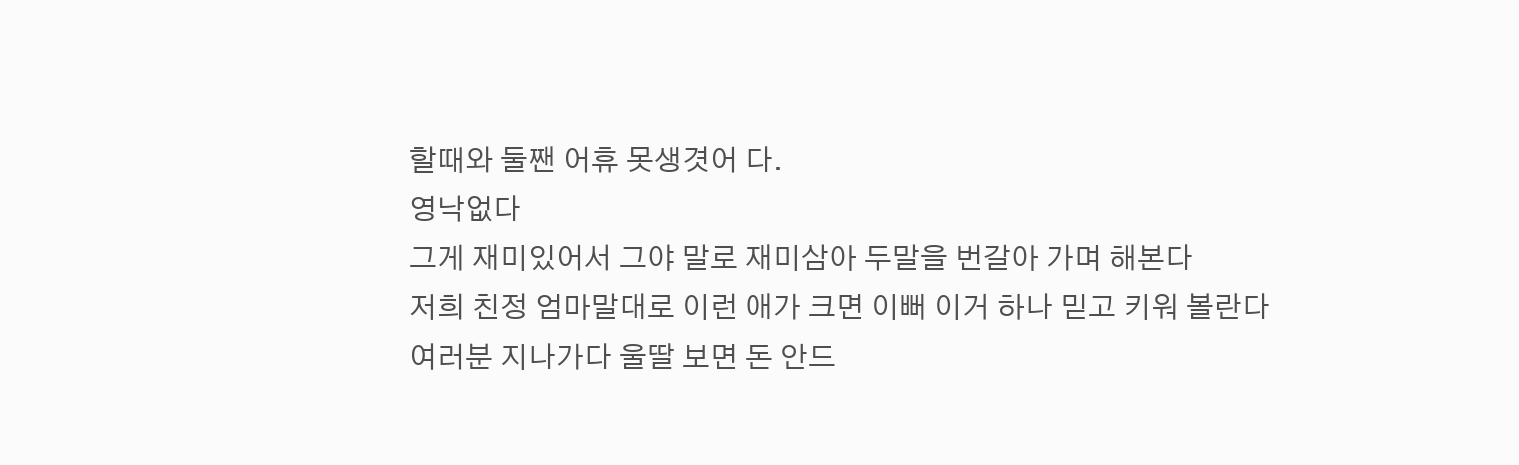할때와 둘짼 어휴 못생겻어 다.
영낙없다
그게 재미있어서 그야 말로 재미삼아 두말을 번갈아 가며 해본다
저희 친정 엄마말대로 이런 애가 크면 이뻐 이거 하나 믿고 키워 볼란다
여러분 지나가다 울딸 보면 돈 안드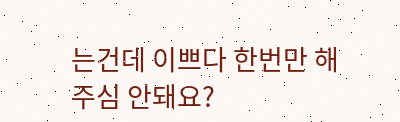는건데 이쁘다 한번만 해주심 안돼요?